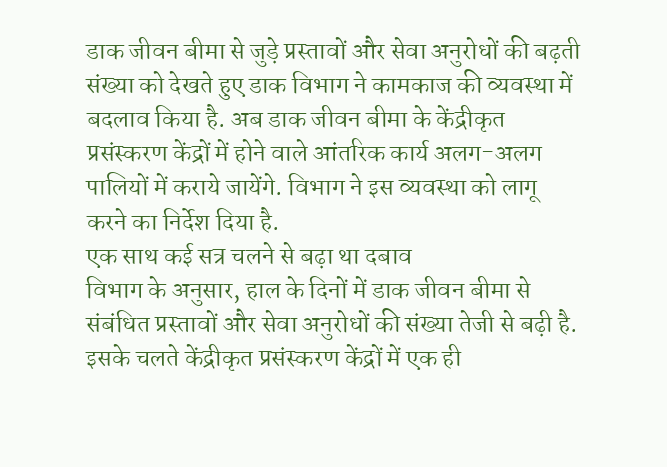डाक जीवन बीमा से जुड़े प्रस्तावों और सेवा अनुरोधों की बढ़ती संख्या को देखते हुए डाक विभाग ने कामकाज की व्यवस्था में बदलाव किया है. अब डाक जीवन बीमा के केंद्रीकृत प्रसंस्करण केंद्रों में होने वाले आंतरिक कार्य अलग-अलग पालियों में कराये जायेंगे. विभाग ने इस व्यवस्था को लागू करने का निर्देश दिया है.
एक साथ कई सत्र चलने से बढ़ा था दबाव
विभाग के अनुसार, हाल के दिनों में डाक जीवन बीमा से संबंधित प्रस्तावों और सेवा अनुरोधों की संख्या तेजी से बढ़ी है. इसके चलते केंद्रीकृत प्रसंस्करण केंद्रों में एक ही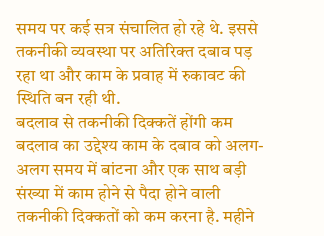समय पर कई सत्र संचालित हो रहे थे. इससे तकनीकी व्यवस्था पर अतिरिक्त दबाव पड़ रहा था और काम के प्रवाह में रुकावट की स्थिति बन रही थी.
बदलाव से तकनीकी दिक्कतें होंगी कम
बदलाव का उद्देश्य काम के दबाव को अलग-अलग समय में बांटना और एक साथ बड़ी संख्या में काम होने से पैदा होने वाली तकनीकी दिक्कतों को कम करना है. महीने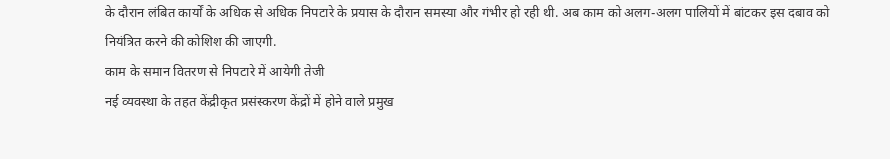के दौरान लंबित कार्यों के अधिक से अधिक निपटारे के प्रयास के दौरान समस्या और गंभीर हो रही थी. अब काम को अलग-अलग पालियों में बांटकर इस दबाव को नियंत्रित करने की कोशिश की जाएगी.
काम के समान वितरण से निपटारे में आयेगी तेजी
नई व्यवस्था के तहत केंद्रीकृत प्रसंस्करण केंद्रों में होने वाले प्रमुख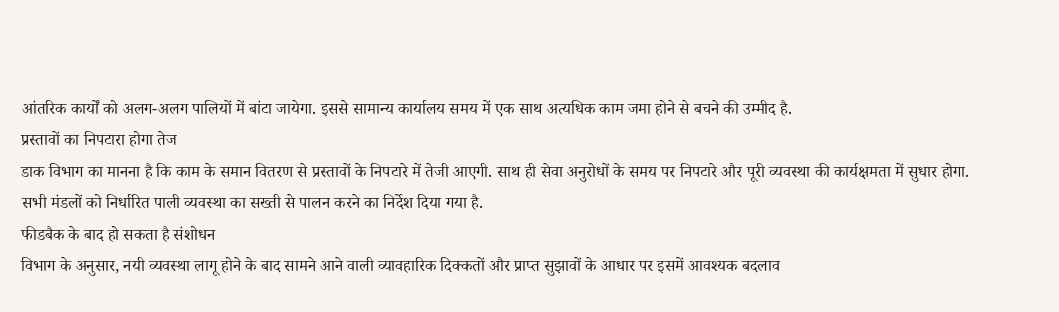आंतरिक कार्यों को अलग-अलग पालियों में बांटा जायेगा. इससे सामान्य कार्यालय समय में एक साथ अत्यधिक काम जमा होने से बचने की उम्मीद है.
प्रस्तावों का निपटारा होगा तेज
डाक विभाग का मानना है कि काम के समान वितरण से प्रस्तावों के निपटारे में तेजी आएगी. साथ ही सेवा अनुरोधों के समय पर निपटारे और पूरी व्यवस्था की कार्यक्षमता में सुधार होगा. सभी मंडलों को निर्धारित पाली व्यवस्था का सख्ती से पालन करने का निर्देश दिया गया है.
फीडबैक के बाद हो सकता है संशोधन
विभाग के अनुसार, नयी व्यवस्था लागू होने के बाद सामने आने वाली व्यावहारिक दिक्कतों और प्राप्त सुझावों के आधार पर इसमें आवश्यक बदलाव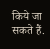किये जा सकते हैं.